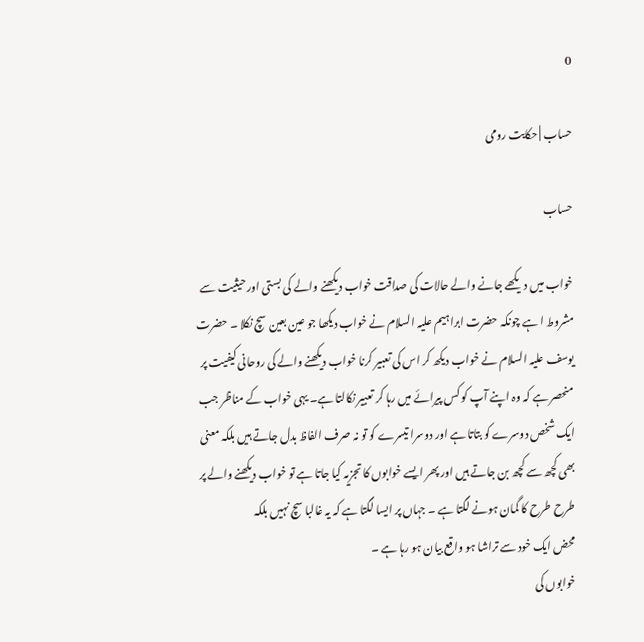0

حساب | حکایت رومی

حساب

خواب میں دیکھے جانے والے حالات کی صداقت خواب دیکھنے والے کی بستی اور حیثیت سے مشروط ا ہے چونکہ حضرت ابراہیم علیہ السلام نے خواب دیکھا جو عین بعین سچ نکلا ۔ حضرت یوسف علیہ السلام نے خواب دیکھ کر اس کی تعبیر کرنا خواب دیکھنے والے کی روحانی کیفیت پر منحصر ہے کہ وہ اپنے آپ کو کس پیرائے میں رہا کر تعبیر نکالتا ہے۔ یہی خواب کے مناظر جب ایک شخص دوسرے کو بتاتا ہے اور دوسرا تیسرے کو تو نہ صرف الفاظ بدل جاتے ہیں بلکہ معنی بھی کچھ سے کچھ بن جاتے ہیں اور پھر ایسے خوابوں کا تجزیہ کیا جاتا ہے تو خواب دیکھنے والے پر طرح طرح کا گمان ہونے لگتا ہے ۔ جہاں پر ایسا لگتا ہے کہ یہ غالبا سچ نہیں بلکہ
محض ایک خود سے تراشا ہو واقع بیان ہو رہا ہے ۔
خوابوں کی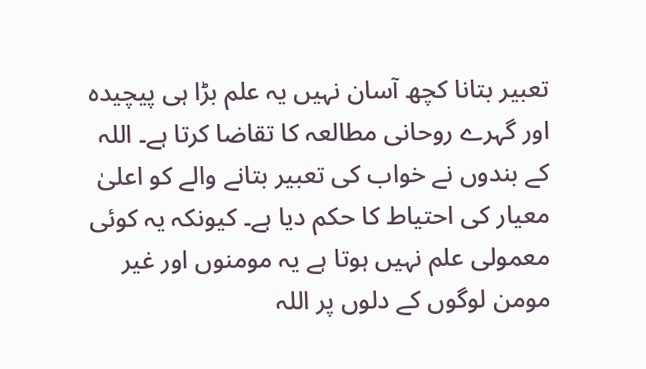تعبیر بتانا کچھ آسان نہیں یہ علم بڑا ہی پیچیدہ اور گہرے روحانی مطالعہ کا تقاضا کرتا ہے۔ اللہ کے بندوں نے خواب کی تعبیر بتانے والے کو اعلیٰ معیار کی احتیاط کا حکم دیا ہے۔ کیونکہ یہ کوئی معمولی علم نہیں ہوتا ہے یہ مومنوں اور غیر مومن لوگوں کے دلوں پر اللہ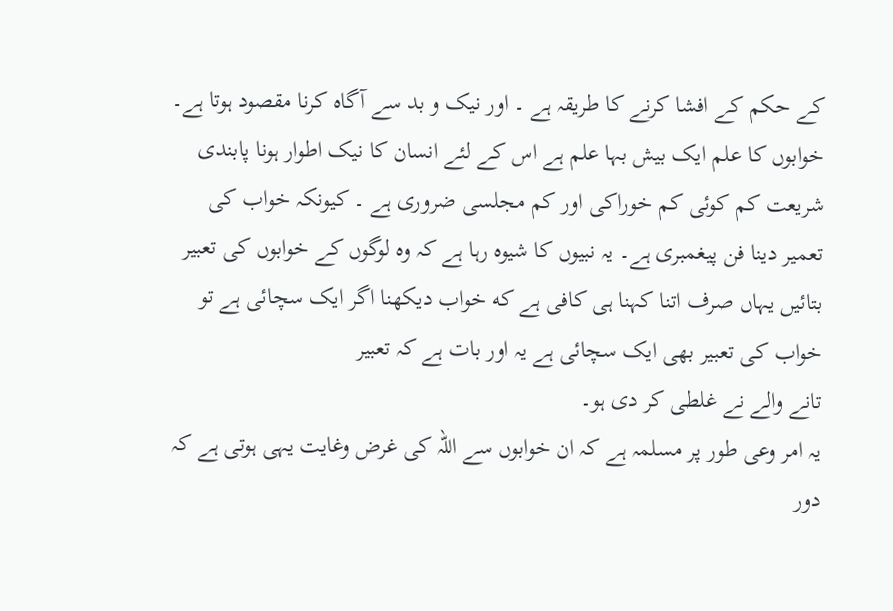کے حکم کے افشا کرنے کا طریقہ ہے ۔ اور نیک و بد سے آگاہ کرنا مقصود ہوتا ہے۔
خوابوں کا علم ایک بیش بہا علم ہے اس کے لئے انسان کا نیک اطوار ہونا پابندی شریعت کم کوئی کم خوراکی اور کم مجلسی ضروری ہے ۔ کیونکہ خواب کی تعمیر دینا فن پیغمبری ہے۔ یہ نبیوں کا شیوہ رہا ہے کہ وہ لوگوں کے خوابوں کی تعبیر بتائیں یہاں صرف اتنا کہنا ہی کافی ہے که خواب دیکھنا اگر ایک سچائی ہے تو خواب کی تعبیر بھی ایک سچائی ہے یہ اور بات ہے کہ تعبیر
تانے والے نے غلطی کر دی ہو۔
یہ امر وعی طور پر مسلمہ ہے کہ ان خوابوں سے اللہ کی غرض وغایت یہی ہوتی ہے کہ
دور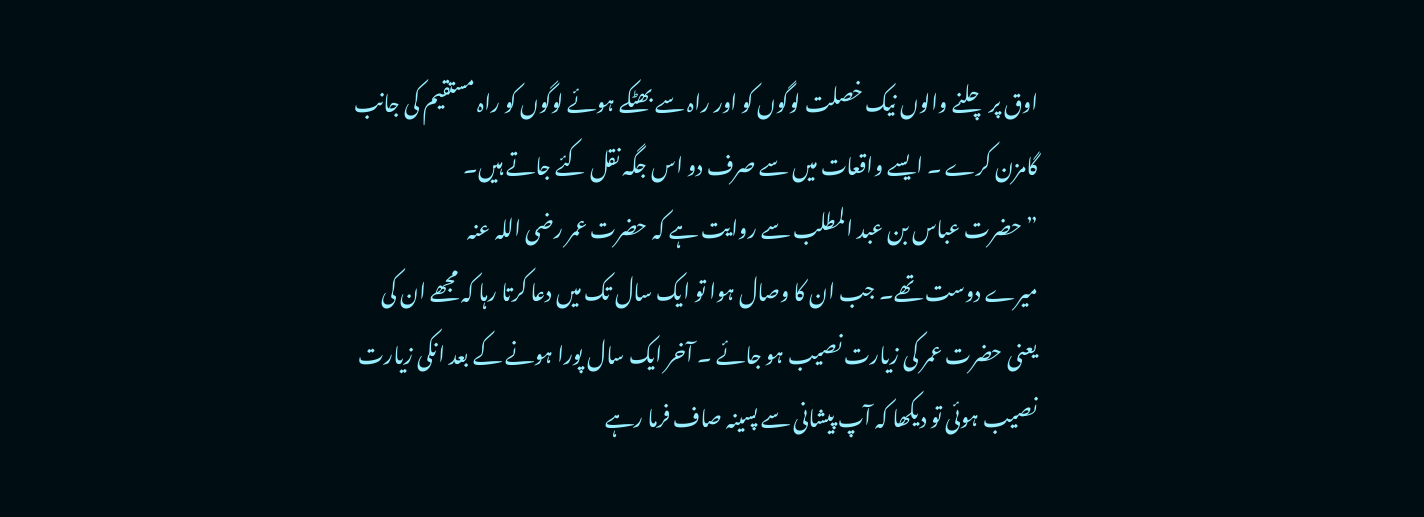اوق پر چلنے والوں نیک خصلت لوگوں کو اور راہ سے بھٹکے ہوئے لوگوں کو راہ مستقیم کی جانب
گامزن کرے ۔ ایسے واقعات میں سے صرف دو اس جگہ نقل کئے جاتے ہیں۔
” حضرت عباس بن عبد المطلب سے روایت ہے کہ حضرت عمر رضی اللہ عنہ
میرے دوست تھے۔ جب ان کا وصال ہوا تو ایک سال تک میں دعا کرتا رہا کہ مجھے ان کی
یعنی حضرت عمر کی زیارت نصیب ہو جائے ۔ آخر ایک سال پورا ہونے کے بعد انکی زیارت
نصیب ہوئی تو دیکھا کہ آپ پیشانی سے پسینہ صاف فرما رہے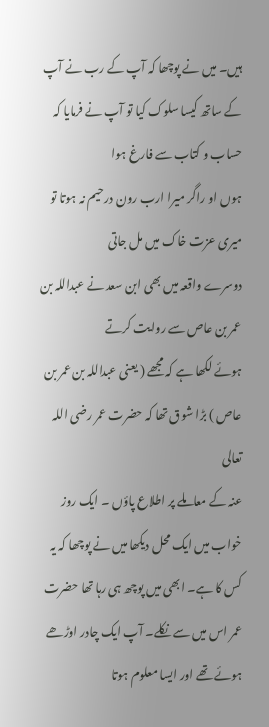ہیں۔ میں نے پوچھا کہ آپ کے رب نے آپ کے ساتھ کیسا سلوک کیا تو آپ نے فرمایا کہ حساب و کتاب سے فارغ ہوا
ہوں او راگر میرا ارب رون درحیم نہ ہوتا تو میری عزت خاک میں مل جاتی
دوسرے واقعہ میں بھی ابن سعد نے عبداللہ بن عمر بن عاص سے روایت کرتے
ہوئے لکھا ہے کہ مجھے ( یعنی عبداللہ بن عمر بن عاص ) بڑا شوق تھا کہ حضرت عمر رضی اللہ تعالی
عنہ کے معاملے پر اطلاع پاؤں ۔ ایک روز خواب میں ایک محل دیکھا میں نے پوچھا کہ یہ
کس کا ہے۔ ابھی میں پوچھ ہی رہا تھا حضرت عمر اس میں سے نکلے۔ آپ ایک چادر اوڑھے ہوئے تھے اور ایسا معلوم ہوتا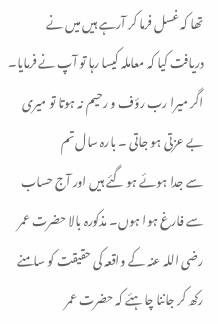تھا کہ غسل فرما کر آرہے ہیں میں نے دریافت کیا کہ معاملہ کیسا رہا تو آپ نے فرمایا۔ اگر میرا رب رؤف و رحیم نہ ہوتا تو میری بے عزتی ہو جاتی ۔ بارہ سال تم
سے جدا ہوئے ہو گئے ہیں اور آج حساب سے فارغ ہوا ہوں۔ مذکورہ بالا حضرت عمر رضی اللہ عنہ کے واقعہ کی حقیقت کو سامنے رکھ کر جاننا چاہئے کہ حضرت عمر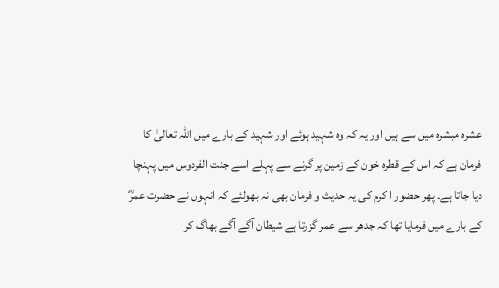عشرہ مبشرہ میں سے ہیں اور یہ کہ وہ شہید ہوئے اور شہید کے بارے میں اللہ تعالیٰ کا فرمان ہے کہ اس کے قطرہ خون کے زمین پر گرنے سے پہلے اسے جنت الفردوس میں پہنچا دیا جاتا ہے۔ پھر حضور ا کرم کی یہ حدیث و فرمان بھی نہ بھولئے کہ انہوں نے حضرت عمرؓ کے بارے میں فرمایا تھا کہ جدھر سے عمر گزرتا ہے شیطان آگے آگے بھاگ کر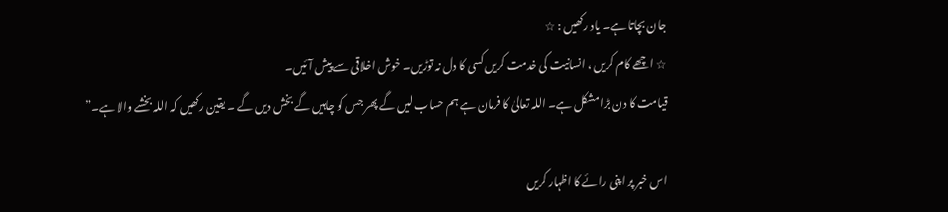جان بچاتا ہے۔ یاد رکھیں : ☆
☆ اچھے کام کریں ، انسانیت کی خدمت کریں کسی کا دل نہ توڑیں۔ خوش اخلاقی سے پیش آئیں۔
قیامت کا دن بڑا مشکل ہے۔ اللہ تعالیٰ کا فرمان ہے ہم حساب لیں گے پھر جس کو چاہیں گے بخش دیں گے ۔ یقین رکھیں کہ اللہ بخشے والا ہے۔”

اس خبر پر اپنی رائے کا اظہار کریں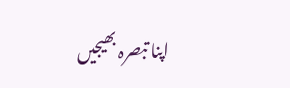اپنا تبصرہ بھیجیں